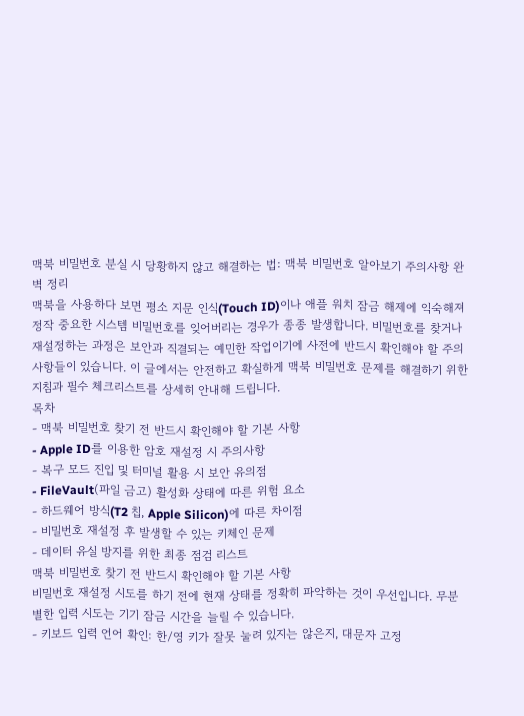맥북 비밀번호 분실 시 당황하지 않고 해결하는 법: 맥북 비밀번호 알아보기 주의사항 완벽 정리
맥북을 사용하다 보면 평소 지문 인식(Touch ID)이나 애플 워치 잠금 해제에 익숙해져 정작 중요한 시스템 비밀번호를 잊어버리는 경우가 종종 발생합니다. 비밀번호를 찾거나 재설정하는 과정은 보안과 직결되는 예민한 작업이기에 사전에 반드시 확인해야 할 주의사항들이 있습니다. 이 글에서는 안전하고 확실하게 맥북 비밀번호 문제를 해결하기 위한 지침과 필수 체크리스트를 상세히 안내해 드립니다.
목차
- 맥북 비밀번호 찾기 전 반드시 확인해야 할 기본 사항
- Apple ID를 이용한 암호 재설정 시 주의사항
- 복구 모드 진입 및 터미널 활용 시 보안 유의점
- FileVault(파일 금고) 활성화 상태에 따른 위험 요소
- 하드웨어 방식(T2 칩, Apple Silicon)에 따른 차이점
- 비밀번호 재설정 후 발생할 수 있는 키체인 문제
- 데이터 유실 방지를 위한 최종 점검 리스트
맥북 비밀번호 찾기 전 반드시 확인해야 할 기본 사항
비밀번호 재설정 시도를 하기 전에 현재 상태를 정확히 파악하는 것이 우선입니다. 무분별한 입력 시도는 기기 잠금 시간을 늘릴 수 있습니다.
- 키보드 입력 언어 확인: 한/영 키가 잘못 눌려 있지는 않은지, 대문자 고정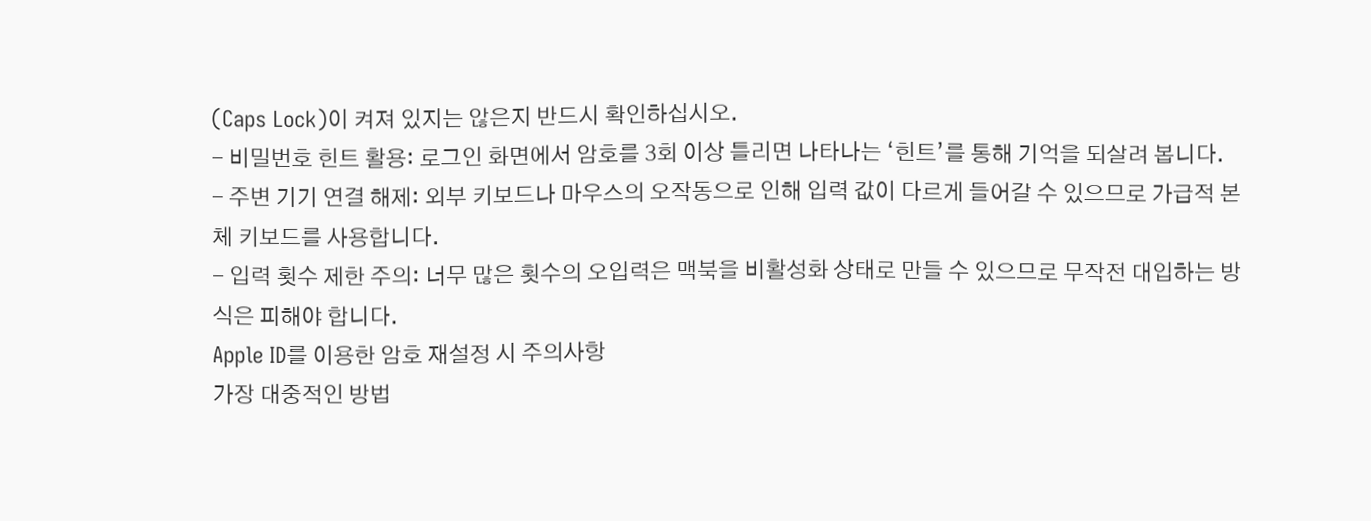(Caps Lock)이 켜져 있지는 않은지 반드시 확인하십시오.
- 비밀번호 힌트 활용: 로그인 화면에서 암호를 3회 이상 틀리면 나타나는 ‘힌트’를 통해 기억을 되살려 봅니다.
- 주변 기기 연결 해제: 외부 키보드나 마우스의 오작동으로 인해 입력 값이 다르게 들어갈 수 있으므로 가급적 본체 키보드를 사용합니다.
- 입력 횟수 제한 주의: 너무 많은 횟수의 오입력은 맥북을 비활성화 상태로 만들 수 있으므로 무작전 대입하는 방식은 피해야 합니다.
Apple ID를 이용한 암호 재설정 시 주의사항
가장 대중적인 방법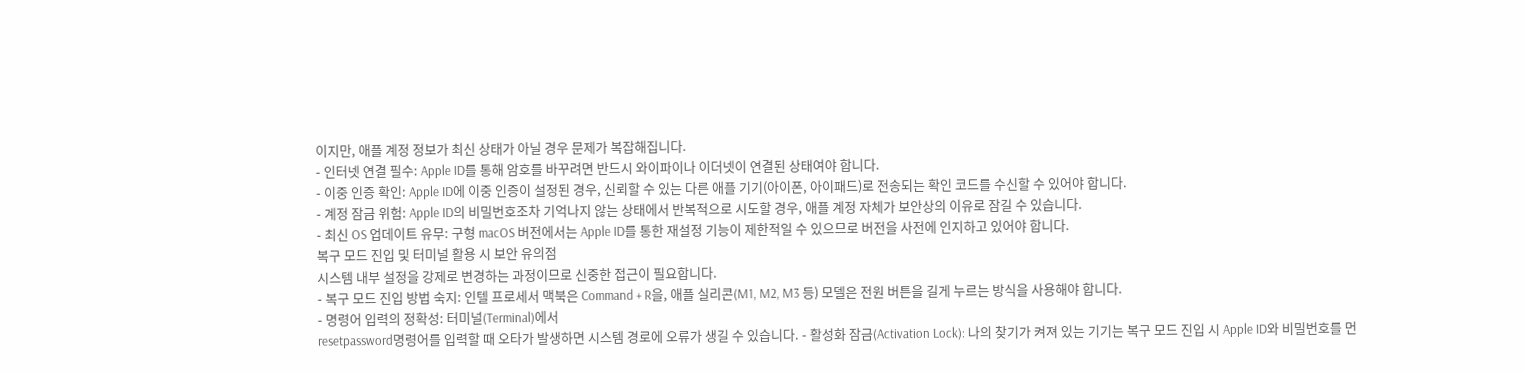이지만, 애플 계정 정보가 최신 상태가 아닐 경우 문제가 복잡해집니다.
- 인터넷 연결 필수: Apple ID를 통해 암호를 바꾸려면 반드시 와이파이나 이더넷이 연결된 상태여야 합니다.
- 이중 인증 확인: Apple ID에 이중 인증이 설정된 경우, 신뢰할 수 있는 다른 애플 기기(아이폰, 아이패드)로 전송되는 확인 코드를 수신할 수 있어야 합니다.
- 계정 잠금 위험: Apple ID의 비밀번호조차 기억나지 않는 상태에서 반복적으로 시도할 경우, 애플 계정 자체가 보안상의 이유로 잠길 수 있습니다.
- 최신 OS 업데이트 유무: 구형 macOS 버전에서는 Apple ID를 통한 재설정 기능이 제한적일 수 있으므로 버전을 사전에 인지하고 있어야 합니다.
복구 모드 진입 및 터미널 활용 시 보안 유의점
시스템 내부 설정을 강제로 변경하는 과정이므로 신중한 접근이 필요합니다.
- 복구 모드 진입 방법 숙지: 인텔 프로세서 맥북은 Command + R을, 애플 실리콘(M1, M2, M3 등) 모델은 전원 버튼을 길게 누르는 방식을 사용해야 합니다.
- 명령어 입력의 정확성: 터미널(Terminal)에서
resetpassword명령어를 입력할 때 오타가 발생하면 시스템 경로에 오류가 생길 수 있습니다. - 활성화 잠금(Activation Lock): 나의 찾기가 켜져 있는 기기는 복구 모드 진입 시 Apple ID와 비밀번호를 먼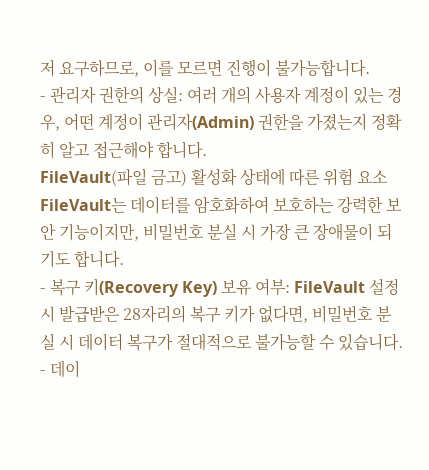저 요구하므로, 이를 모르면 진행이 불가능합니다.
- 관리자 권한의 상실: 여러 개의 사용자 계정이 있는 경우, 어떤 계정이 관리자(Admin) 권한을 가졌는지 정확히 알고 접근해야 합니다.
FileVault(파일 금고) 활성화 상태에 따른 위험 요소
FileVault는 데이터를 암호화하여 보호하는 강력한 보안 기능이지만, 비밀번호 분실 시 가장 큰 장애물이 되기도 합니다.
- 복구 키(Recovery Key) 보유 여부: FileVault 설정 시 발급받은 28자리의 복구 키가 없다면, 비밀번호 분실 시 데이터 복구가 절대적으로 불가능할 수 있습니다.
- 데이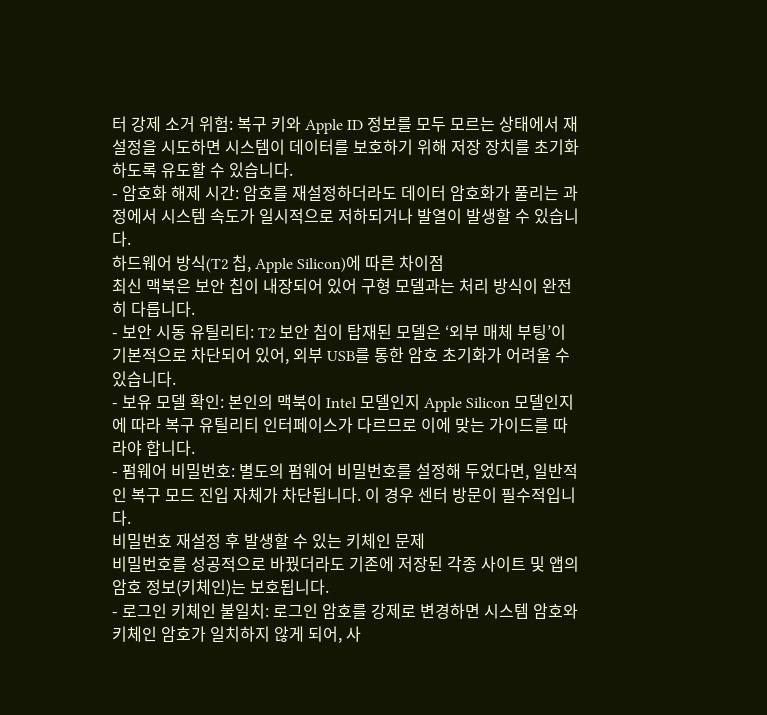터 강제 소거 위험: 복구 키와 Apple ID 정보를 모두 모르는 상태에서 재설정을 시도하면 시스템이 데이터를 보호하기 위해 저장 장치를 초기화하도록 유도할 수 있습니다.
- 암호화 해제 시간: 암호를 재설정하더라도 데이터 암호화가 풀리는 과정에서 시스템 속도가 일시적으로 저하되거나 발열이 발생할 수 있습니다.
하드웨어 방식(T2 칩, Apple Silicon)에 따른 차이점
최신 맥북은 보안 칩이 내장되어 있어 구형 모델과는 처리 방식이 완전히 다릅니다.
- 보안 시동 유틸리티: T2 보안 칩이 탑재된 모델은 ‘외부 매체 부팅’이 기본적으로 차단되어 있어, 외부 USB를 통한 암호 초기화가 어려울 수 있습니다.
- 보유 모델 확인: 본인의 맥북이 Intel 모델인지 Apple Silicon 모델인지에 따라 복구 유틸리티 인터페이스가 다르므로 이에 맞는 가이드를 따라야 합니다.
- 펌웨어 비밀번호: 별도의 펌웨어 비밀번호를 설정해 두었다면, 일반적인 복구 모드 진입 자체가 차단됩니다. 이 경우 센터 방문이 필수적입니다.
비밀번호 재설정 후 발생할 수 있는 키체인 문제
비밀번호를 성공적으로 바꿨더라도 기존에 저장된 각종 사이트 및 앱의 암호 정보(키체인)는 보호됩니다.
- 로그인 키체인 불일치: 로그인 암호를 강제로 변경하면 시스템 암호와 키체인 암호가 일치하지 않게 되어, 사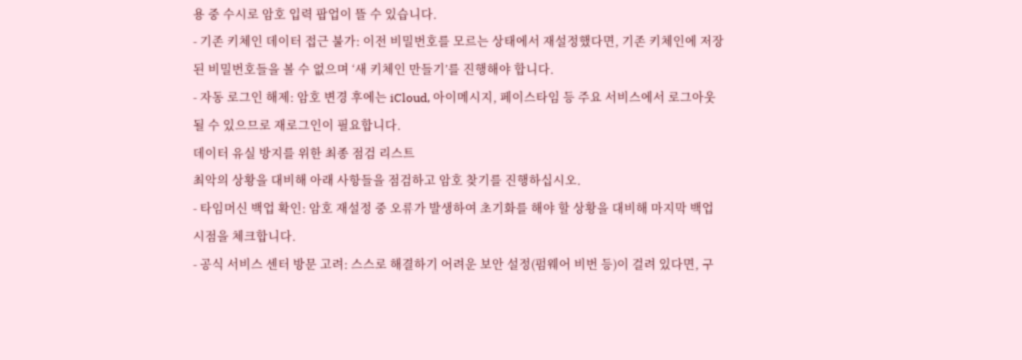용 중 수시로 암호 입력 팝업이 뜰 수 있습니다.
- 기존 키체인 데이터 접근 불가: 이전 비밀번호를 모르는 상태에서 재설정했다면, 기존 키체인에 저장된 비밀번호들을 볼 수 없으며 ‘새 키체인 만들기’를 진행해야 합니다.
- 자동 로그인 해제: 암호 변경 후에는 iCloud, 아이메시지, 페이스타임 등 주요 서비스에서 로그아웃될 수 있으므로 재로그인이 필요합니다.
데이터 유실 방지를 위한 최종 점검 리스트
최악의 상황을 대비해 아래 사항들을 점검하고 암호 찾기를 진행하십시오.
- 타임머신 백업 확인: 암호 재설정 중 오류가 발생하여 초기화를 해야 할 상황을 대비해 마지막 백업 시점을 체크합니다.
- 공식 서비스 센터 방문 고려: 스스로 해결하기 어려운 보안 설정(펌웨어 비번 등)이 걸려 있다면, 구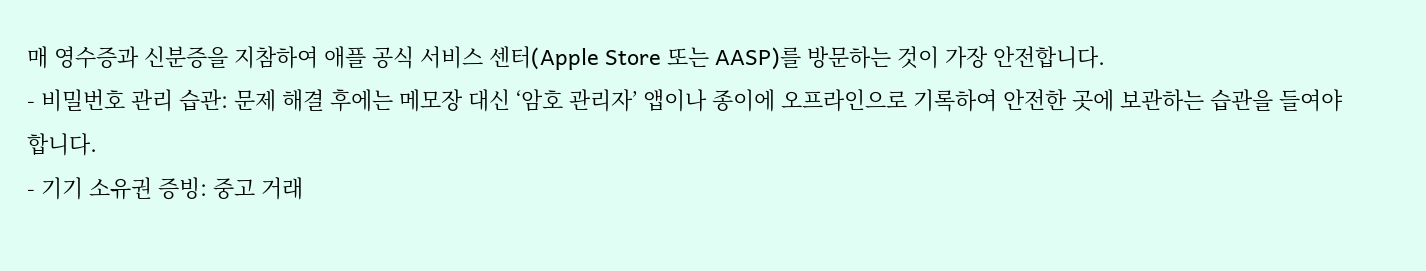매 영수증과 신분증을 지참하여 애플 공식 서비스 센터(Apple Store 또는 AASP)를 방문하는 것이 가장 안전합니다.
- 비밀번호 관리 습관: 문제 해결 후에는 메모장 대신 ‘암호 관리자’ 앱이나 종이에 오프라인으로 기록하여 안전한 곳에 보관하는 습관을 들여야 합니다.
- 기기 소유권 증빙: 중고 거래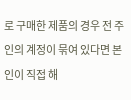로 구매한 제품의 경우 전 주인의 계정이 묶여 있다면 본인이 직접 해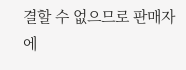결할 수 없으므로 판매자에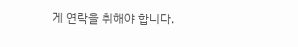게 연락을 취해야 합니다.